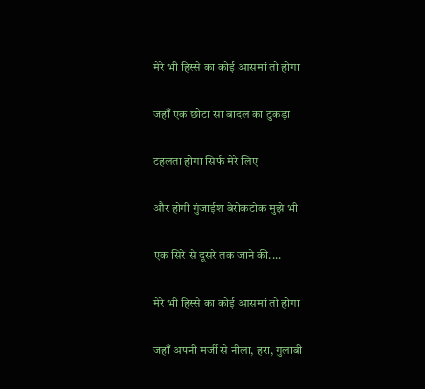मेरे भी हिस्से का कोई आसमां तो होगा

जहाँ एक छोटा सा बादल का टुकड़ा

टहलता होगा सिर्फ मेरे लिए

और होगी गुंजाईश बेरोकटोक मुझे भी

एक सिरे से दूसरे तक जाने की....

मेरे भी हिस्से का कोई आसमां तो होगा

जहाँ अपनी मर्जी से नीला, हरा, गुलाबी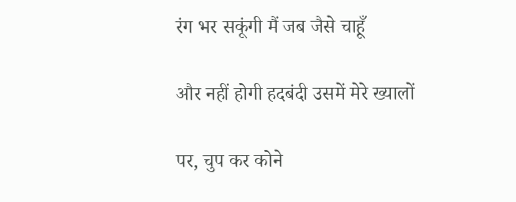रंग भर सकूंगी मैं जब जैसे चाहूँ

और नहीं होगी हदबंदी उसमें मेरे ख्यालों

पर, चुप कर कोने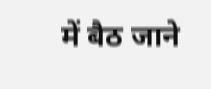में बैठ जाने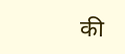की